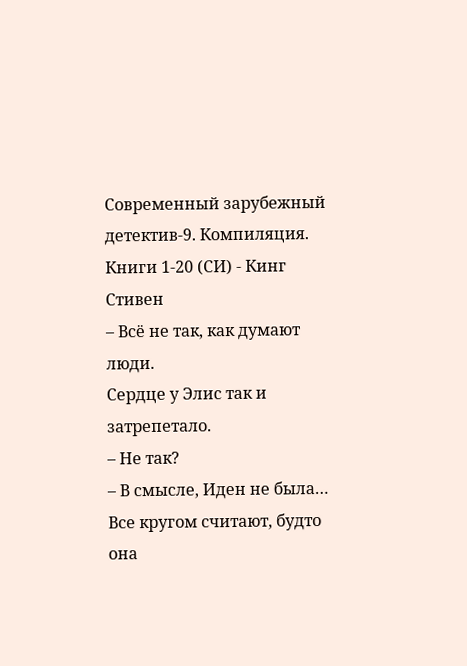Современный зарубежный детектив-9. Компиляция. Книги 1-20 (СИ) - Кинг Стивен
– Всё не так, как думают люди.
Сердце у Элис так и затрепетало.
– Не так?
– В смысле, Иден не была… Все кругом считают, будто она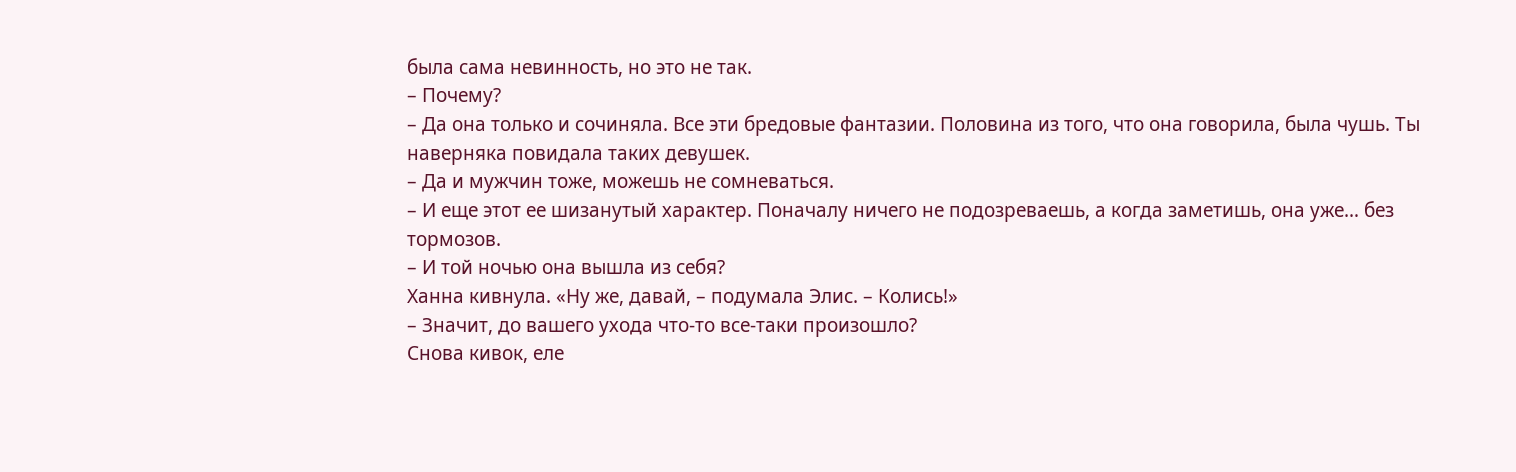была сама невинность, но это не так.
– Почему?
– Да она только и сочиняла. Все эти бредовые фантазии. Половина из того, что она говорила, была чушь. Ты наверняка повидала таких девушек.
– Да и мужчин тоже, можешь не сомневаться.
– И еще этот ее шизанутый характер. Поначалу ничего не подозреваешь, а когда заметишь, она уже… без тормозов.
– И той ночью она вышла из себя?
Ханна кивнула. «Ну же, давай, – подумала Элис. – Колись!»
– Значит, до вашего ухода что-то все-таки произошло?
Снова кивок, еле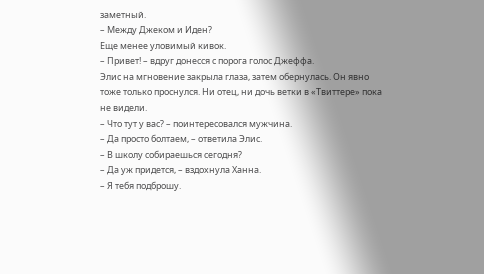заметный.
– Между Джеком и Иден?
Еще менее уловимый кивок.
– Привет! – вдруг донесся с порога голос Джеффа.
Элис на мгновение закрыла глаза, затем обернулась. Он явно тоже только проснулся. Ни отец, ни дочь ветки в «Твиттере» пока не видели.
– Что тут у вас? – поинтересовался мужчина.
– Да просто болтаем, – ответила Элис.
– В школу собираешься сегодня?
– Да уж придется, – вздохнула Ханна.
– Я тебя подброшу.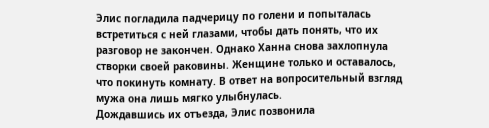Элис погладила падчерицу по голени и попыталась встретиться с ней глазами, чтобы дать понять, что их разговор не закончен. Однако Ханна снова захлопнула створки своей раковины. Женщине только и оставалось, что покинуть комнату. В ответ на вопросительный взгляд мужа она лишь мягко улыбнулась.
Дождавшись их отъезда, Элис позвонила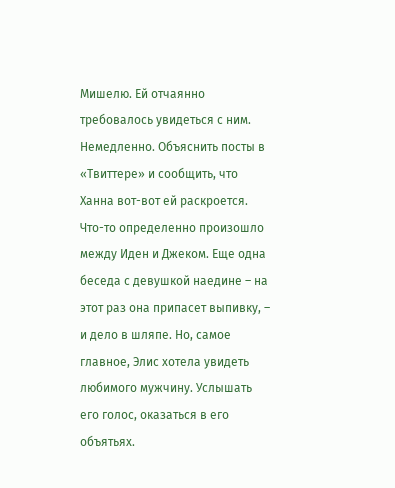Мишелю. Ей отчаянно требовалось увидеться с ним. Немедленно. Объяснить посты в «Твиттере» и сообщить, что Ханна вот-вот ей раскроется. Что-то определенно произошло между Иден и Джеком. Еще одна беседа с девушкой наедине – на этот раз она припасет выпивку, – и дело в шляпе. Но, самое главное, Элис хотела увидеть любимого мужчину. Услышать его голос, оказаться в его объятьях.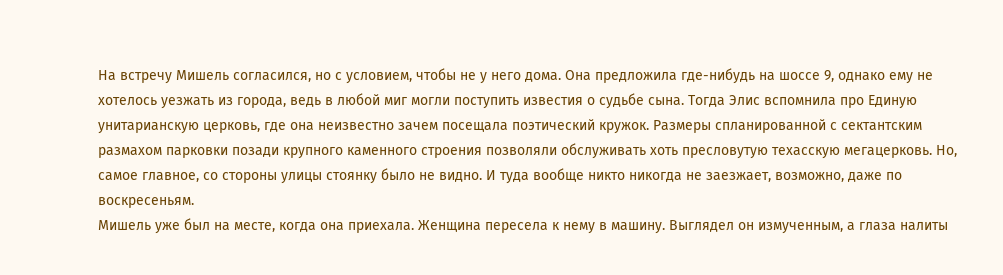На встречу Мишель согласился, но с условием, чтобы не у него дома. Она предложила где-нибудь на шоссе 9, однако ему не хотелось уезжать из города, ведь в любой миг могли поступить известия о судьбе сына. Тогда Элис вспомнила про Единую унитарианскую церковь, где она неизвестно зачем посещала поэтический кружок. Размеры спланированной с сектантским размахом парковки позади крупного каменного строения позволяли обслуживать хоть пресловутую техасскую мегацерковь. Но, самое главное, со стороны улицы стоянку было не видно. И туда вообще никто никогда не заезжает, возможно, даже по воскресеньям.
Мишель уже был на месте, когда она приехала. Женщина пересела к нему в машину. Выглядел он измученным, а глаза налиты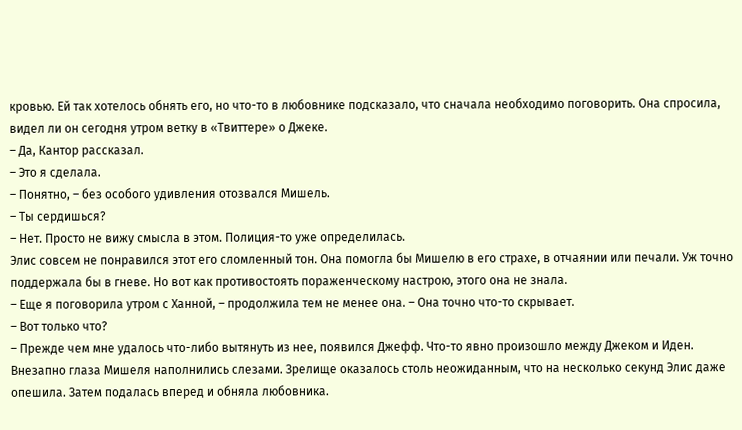кровью. Ей так хотелось обнять его, но что-то в любовнике подсказало, что сначала необходимо поговорить. Она спросила, видел ли он сегодня утром ветку в «Твиттере» о Джеке.
– Да, Кантор рассказал.
– Это я сделала.
– Понятно, – без особого удивления отозвался Мишель.
– Ты сердишься?
– Нет. Просто не вижу смысла в этом. Полиция-то уже определилась.
Элис совсем не понравился этот его сломленный тон. Она помогла бы Мишелю в его страхе, в отчаянии или печали. Уж точно поддержала бы в гневе. Но вот как противостоять пораженческому настрою, этого она не знала.
– Еще я поговорила утром с Ханной, – продолжила тем не менее она. – Она точно что-то скрывает.
– Вот только что?
– Прежде чем мне удалось что-либо вытянуть из нее, появился Джефф. Что-то явно произошло между Джеком и Иден.
Внезапно глаза Мишеля наполнились слезами. Зрелище оказалось столь неожиданным, что на несколько секунд Элис даже опешила. Затем подалась вперед и обняла любовника.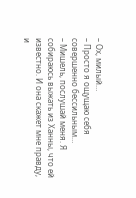– Ох, милый…
– Просто я ощущаю себя совершенно бессильным…
– Мишель, послушай меня. Я собираюсь выжать из Ханны, что ей известно. И она скажет мне правду, и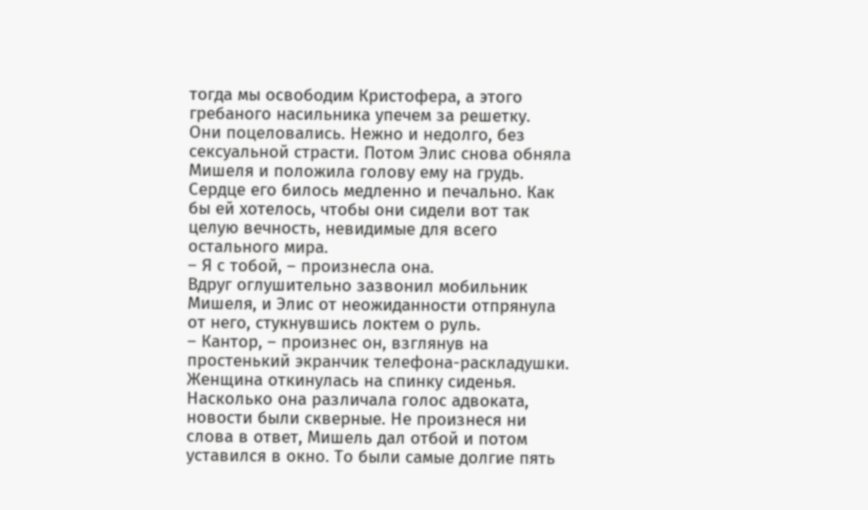тогда мы освободим Кристофера, а этого гребаного насильника упечем за решетку.
Они поцеловались. Нежно и недолго, без сексуальной страсти. Потом Элис снова обняла Мишеля и положила голову ему на грудь. Сердце его билось медленно и печально. Как бы ей хотелось, чтобы они сидели вот так целую вечность, невидимые для всего остального мира.
– Я с тобой, – произнесла она.
Вдруг оглушительно зазвонил мобильник Мишеля, и Элис от неожиданности отпрянула от него, стукнувшись локтем о руль.
– Кантор, – произнес он, взглянув на простенький экранчик телефона-раскладушки.
Женщина откинулась на спинку сиденья. Насколько она различала голос адвоката, новости были скверные. Не произнеся ни слова в ответ, Мишель дал отбой и потом уставился в окно. То были самые долгие пять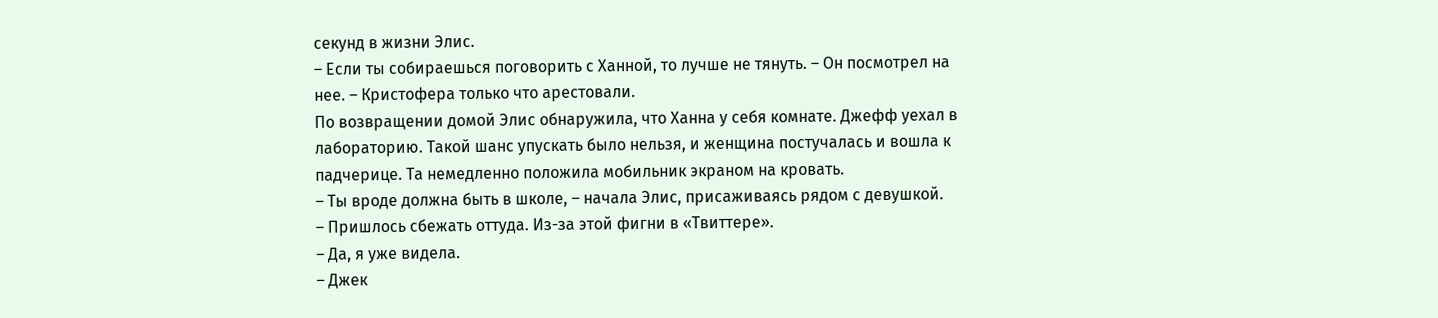секунд в жизни Элис.
– Если ты собираешься поговорить с Ханной, то лучше не тянуть. – Он посмотрел на нее. – Кристофера только что арестовали.
По возвращении домой Элис обнаружила, что Ханна у себя комнате. Джефф уехал в лабораторию. Такой шанс упускать было нельзя, и женщина постучалась и вошла к падчерице. Та немедленно положила мобильник экраном на кровать.
– Ты вроде должна быть в школе, – начала Элис, присаживаясь рядом с девушкой.
– Пришлось сбежать оттуда. Из-за этой фигни в «Твиттере».
– Да, я уже видела.
– Джек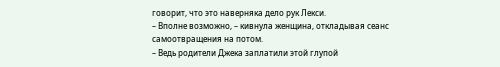говорит, что это наверняка дело рук Лекси.
– Вполне возможно, – кивнула женщина, откладывая сеанс самоотвращения на потом.
– Ведь родители Джека заплатили этой глупой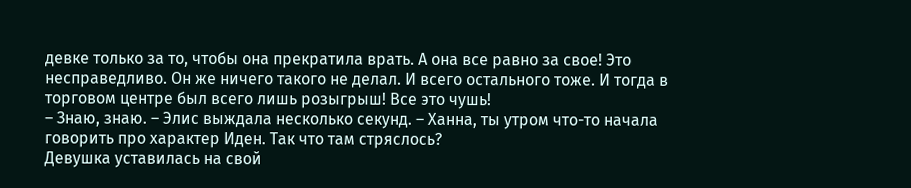девке только за то, чтобы она прекратила врать. А она все равно за свое! Это несправедливо. Он же ничего такого не делал. И всего остального тоже. И тогда в торговом центре был всего лишь розыгрыш! Все это чушь!
– Знаю, знаю. – Элис выждала несколько секунд. – Ханна, ты утром что-то начала говорить про характер Иден. Так что там стряслось?
Девушка уставилась на свой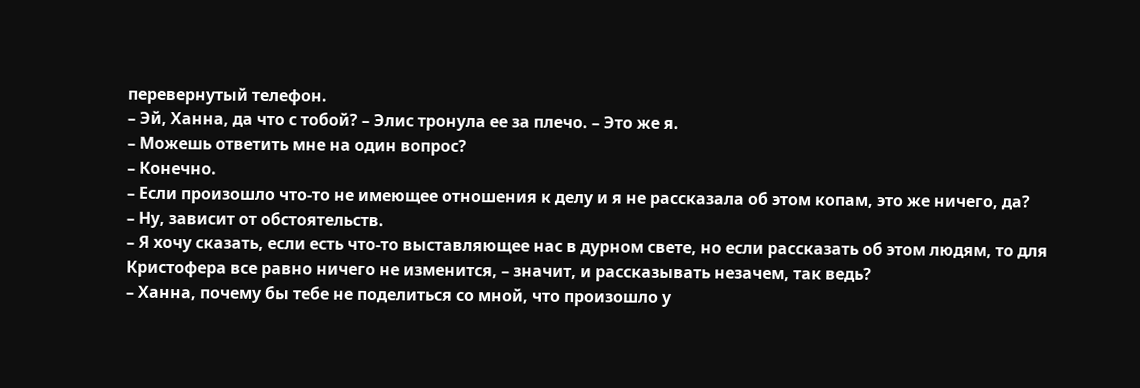перевернутый телефон.
– Эй, Ханна, да что с тобой? – Элис тронула ее за плечо. – Это же я.
– Можешь ответить мне на один вопрос?
– Конечно.
– Если произошло что-то не имеющее отношения к делу и я не рассказала об этом копам, это же ничего, да?
– Ну, зависит от обстоятельств.
– Я хочу сказать, если есть что-то выставляющее нас в дурном свете, но если рассказать об этом людям, то для Кристофера все равно ничего не изменится, – значит, и рассказывать незачем, так ведь?
– Ханна, почему бы тебе не поделиться со мной, что произошло у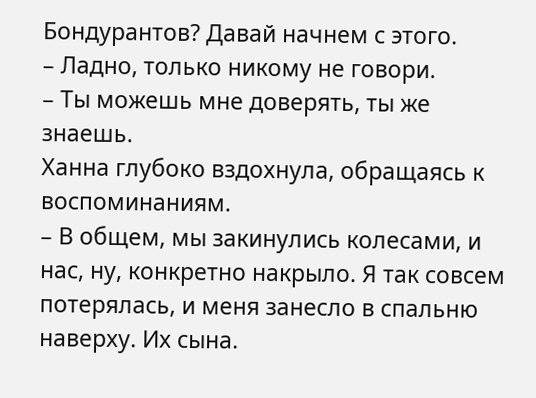Бондурантов? Давай начнем с этого.
– Ладно, только никому не говори.
– Ты можешь мне доверять, ты же знаешь.
Ханна глубоко вздохнула, обращаясь к воспоминаниям.
– В общем, мы закинулись колесами, и нас, ну, конкретно накрыло. Я так совсем потерялась, и меня занесло в спальню наверху. Их сына.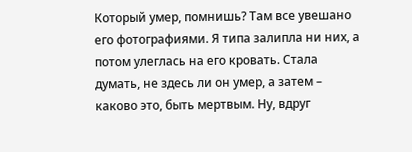Который умер, помнишь? Там все увешано его фотографиями. Я типа залипла ни них, а потом улеглась на его кровать. Стала думать, не здесь ли он умер, а затем – каково это, быть мертвым. Ну, вдруг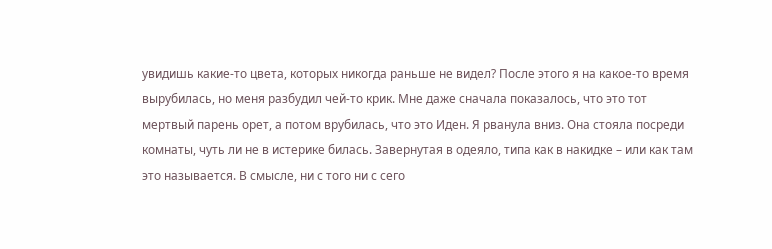увидишь какие-то цвета, которых никогда раньше не видел? После этого я на какое-то время вырубилась, но меня разбудил чей-то крик. Мне даже сначала показалось, что это тот мертвый парень орет, а потом врубилась, что это Иден. Я рванула вниз. Она стояла посреди комнаты, чуть ли не в истерике билась. Завернутая в одеяло, типа как в накидке – или как там это называется. В смысле, ни с того ни с сего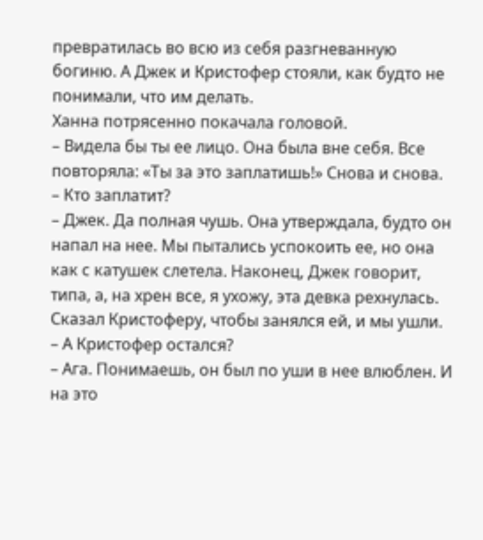превратилась во всю из себя разгневанную богиню. А Джек и Кристофер стояли, как будто не понимали, что им делать.
Ханна потрясенно покачала головой.
– Видела бы ты ее лицо. Она была вне себя. Все повторяла: «Ты за это заплатишь!» Снова и снова.
– Кто заплатит?
– Джек. Да полная чушь. Она утверждала, будто он напал на нее. Мы пытались успокоить ее, но она как с катушек слетела. Наконец, Джек говорит, типа, а, на хрен все, я ухожу, эта девка рехнулась. Сказал Кристоферу, чтобы занялся ей, и мы ушли.
– А Кристофер остался?
– Ага. Понимаешь, он был по уши в нее влюблен. И на это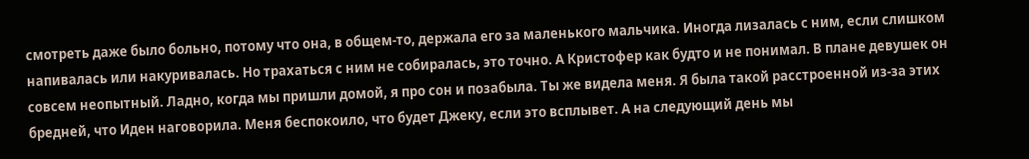смотреть даже было больно, потому что она, в общем-то, держала его за маленького мальчика. Иногда лизалась с ним, если слишком напивалась или накуривалась. Но трахаться с ним не собиралась, это точно. А Кристофер как будто и не понимал. В плане девушек он совсем неопытный. Ладно, когда мы пришли домой, я про сон и позабыла. Ты же видела меня. Я была такой расстроенной из-за этих бредней, что Иден наговорила. Меня беспокоило, что будет Джеку, если это всплывет. А на следующий день мы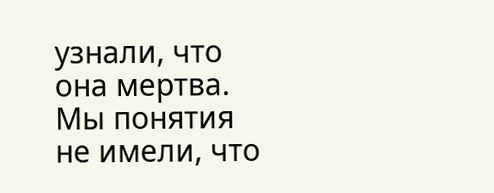узнали, что она мертва. Мы понятия не имели, что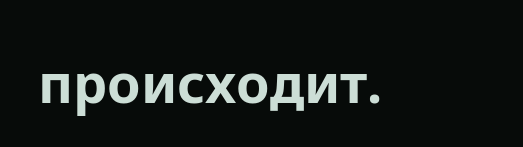происходит.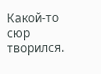Какой-то сюр творился.